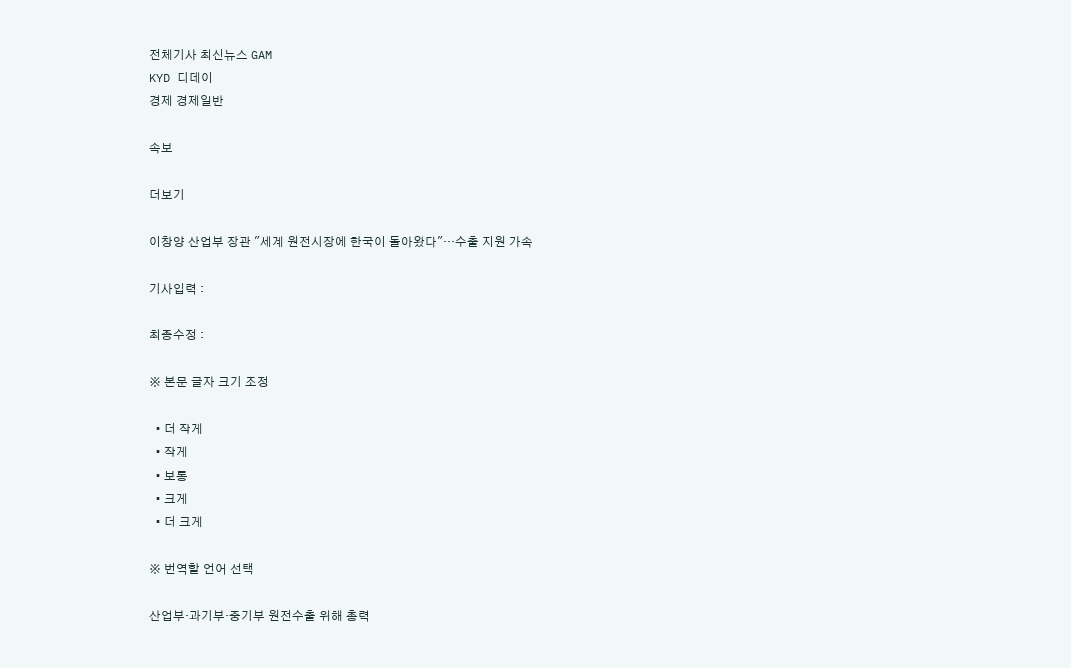전체기사 최신뉴스 GAM
KYD 디데이
경제 경제일반

속보

더보기

이창양 산업부 장관 "세계 원전시장에 한국이 돌아왔다"…수출 지원 가속

기사입력 :

최종수정 :

※ 본문 글자 크기 조정

  • 더 작게
  • 작게
  • 보통
  • 크게
  • 더 크게

※ 번역할 언어 선택

산업부·과기부·중기부 원전수출 위해 총력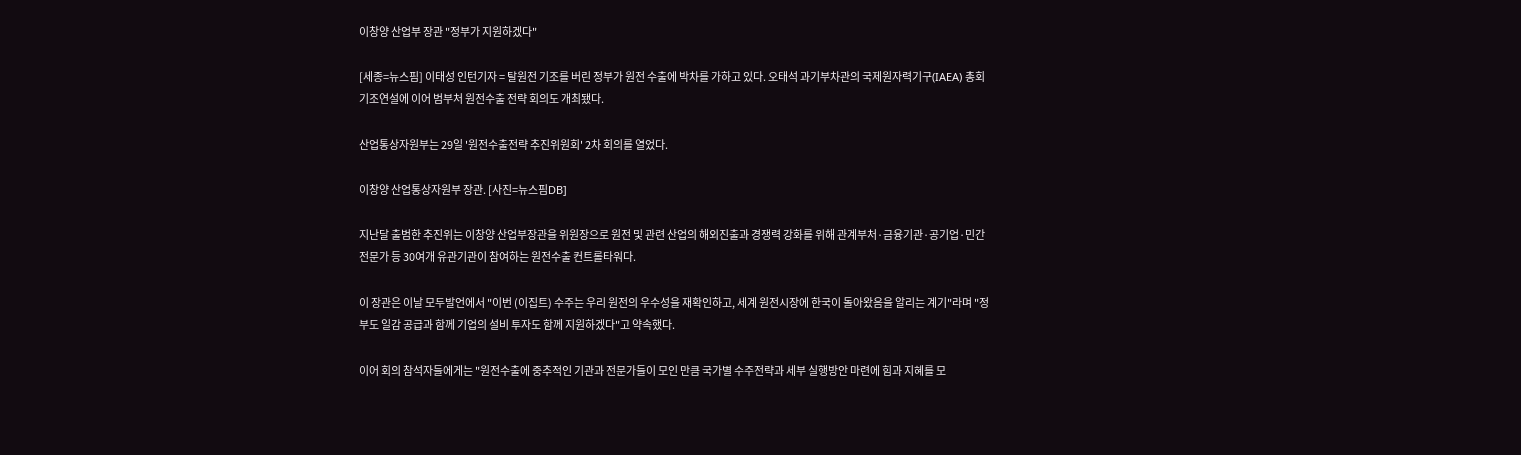이창양 산업부 장관 "정부가 지원하겠다"

[세종=뉴스핌] 이태성 인턴기자 = 탈원전 기조를 버린 정부가 원전 수출에 박차를 가하고 있다. 오태석 과기부차관의 국제원자력기구(IAEA) 총회 기조연설에 이어 범부처 원전수출 전략 회의도 개최됐다.

산업통상자원부는 29일 '원전수출전략 추진위원회' 2차 회의를 열었다.

이창양 산업통상자원부 장관. [사진=뉴스핌DB]

지난달 출범한 추진위는 이창양 산업부장관을 위원장으로 원전 및 관련 산업의 해외진출과 경쟁력 강화를 위해 관계부처·금융기관·공기업·민간전문가 등 30여개 유관기관이 참여하는 원전수출 컨트롤타워다.

이 장관은 이날 모두발언에서 "이번 (이집트) 수주는 우리 원전의 우수성을 재확인하고, 세계 원전시장에 한국이 돌아왔음을 알리는 계기"라며 "정부도 일감 공급과 함께 기업의 설비 투자도 함께 지원하겠다"고 약속했다.

이어 회의 참석자들에게는 "원전수출에 중추적인 기관과 전문가들이 모인 만큼 국가별 수주전략과 세부 실행방안 마련에 힘과 지혜를 모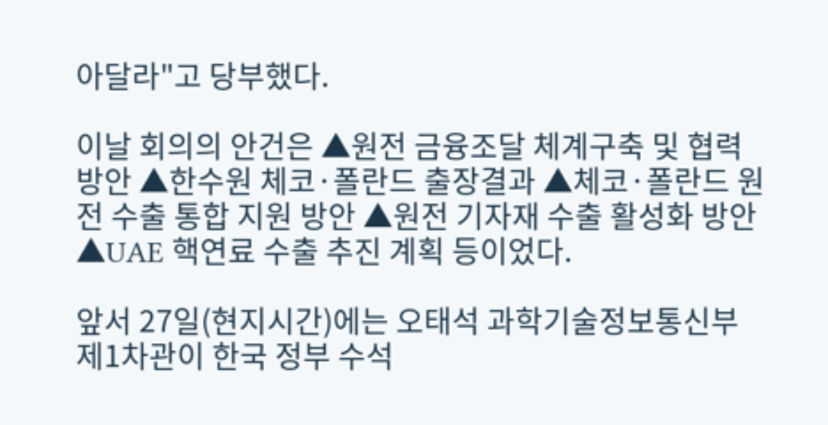아달라"고 당부했다.

이날 회의의 안건은 ▲원전 금융조달 체계구축 및 협력방안 ▲한수원 체코·폴란드 출장결과 ▲체코·폴란드 원전 수출 통합 지원 방안 ▲원전 기자재 수출 활성화 방안 ▲UAE 핵연료 수출 추진 계획 등이었다.

앞서 27일(현지시간)에는 오태석 과학기술정보통신부 제1차관이 한국 정부 수석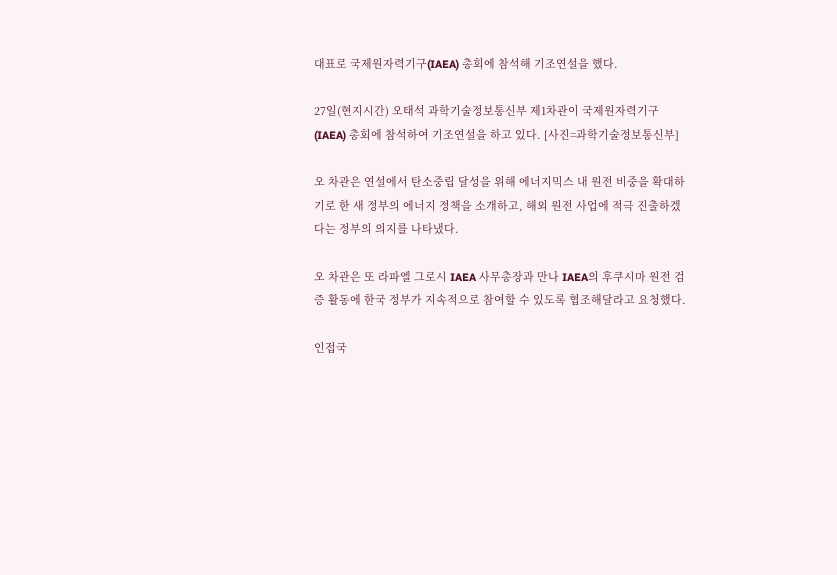대표로 국제원자력기구(IAEA) 총회에 참석해 기조연설을 했다.

27일(현지시간) 오태석 과학기술정보통신부 제1차관이 국제원자력기구(IAEA) 총회에 참석하여 기조연설을 하고 있다. [사진=과학기술정보통신부]

오 차관은 연설에서 탄소중립 달성을 위해 에너지믹스 내 원전 비중을 확대하기로 한 새 정부의 에너지 정책을 소개하고, 해외 원전 사업에 적극 진출하겠다는 정부의 의지를 나타냈다.

오 차관은 또 라파엘 그로시 IAEA 사무총장과 만나 IAEA의 후쿠시마 원전 검증 활동에 한국 정부가 지속적으로 참여할 수 있도록 협조해달라고 요청했다.

인접국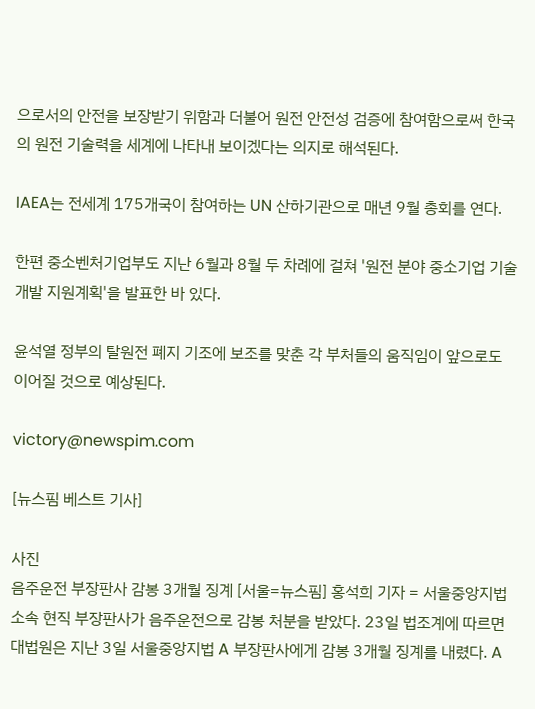으로서의 안전을 보장받기 위함과 더불어 원전 안전성 검증에 참여함으로써 한국의 원전 기술력을 세계에 나타내 보이겠다는 의지로 해석된다.

IAEA는 전세계 175개국이 참여하는 UN 산하기관으로 매년 9월 총회를 연다.

한편 중소벤처기업부도 지난 6월과 8월 두 차례에 걸쳐 '원전 분야 중소기업 기술개발 지원계획'을 발표한 바 있다.

윤석열 정부의 탈원전 폐지 기조에 보조를 맞춘 각 부처들의 움직임이 앞으로도 이어질 것으로 예상된다.

victory@newspim.com

[뉴스핌 베스트 기사]

사진
음주운전 부장판사 감봉 3개월 징계 [서울=뉴스핌] 홍석희 기자 = 서울중앙지법 소속 현직 부장판사가 음주운전으로 감봉 처분을 받았다. 23일 법조계에 따르면 대법원은 지난 3일 서울중앙지법 A 부장판사에게 감봉 3개월 징계를 내렸다. A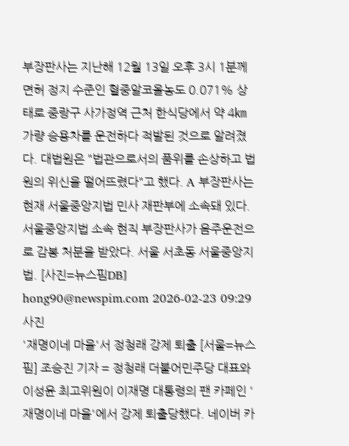부장판사는 지난해 12월 13일 오후 3시 1분께 면허 정지 수준인 혈중알코올농도 0.071% 상태로 중랑구 사가정역 근처 한식당에서 약 4㎞가량 승용차를 운전하다 적발된 것으로 알려졌다. 대법원은 "법관으로서의 품위를 손상하고 법원의 위신을 떨어뜨렸다"고 했다. A 부장판사는 현재 서울중앙지법 민사 재판부에 소속돼 있다. 서울중앙지법 소속 현직 부장판사가 음주운전으로 감봉 처분을 받았다. 서울 서초동 서울중앙지법. [사진=뉴스핌DB] hong90@newspim.com 2026-02-23 09:29
사진
'재명이네 마을'서 정청래 강제 퇴출 [서울=뉴스핌] 조승진 기자 = 정청래 더불어민주당 대표와 이성윤 최고위원이 이재명 대통령의 팬 카페인 '재명이네 마을'에서 강제 퇴출당했다. 네이버 카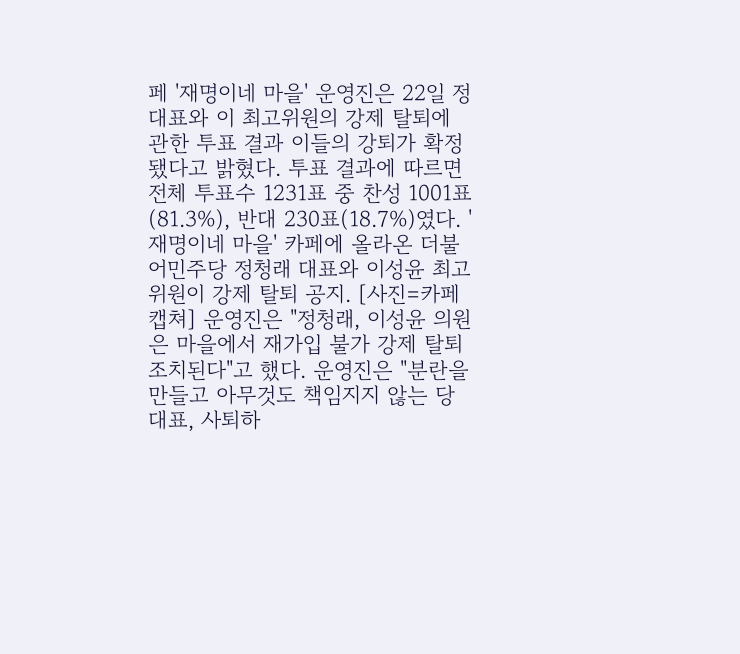페 '재명이네 마을' 운영진은 22일 정 대표와 이 최고위원의 강제 탈퇴에 관한 투표 결과 이들의 강퇴가 확정됐다고 밝혔다. 투표 결과에 따르면 전체 투표수 1231표 중 찬성 1001표(81.3%), 반대 230표(18.7%)였다. '재명이네 마을' 카페에 올라온 더불어민주당 정청래 대표와 이성윤 최고위원이 강제 탈퇴 공지. [사진=카페 캡쳐] 운영진은 "정청래, 이성윤 의원은 마을에서 재가입 불가 강제 탈퇴 조치된다"고 했다. 운영진은 "분란을 만들고 아무것도 책임지지 않는 당 대표, 사퇴하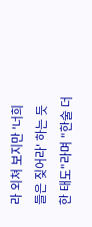라 외쳐 보지만 '너희들은 짖어라' 하는 듯한 태도"라며 "한술 더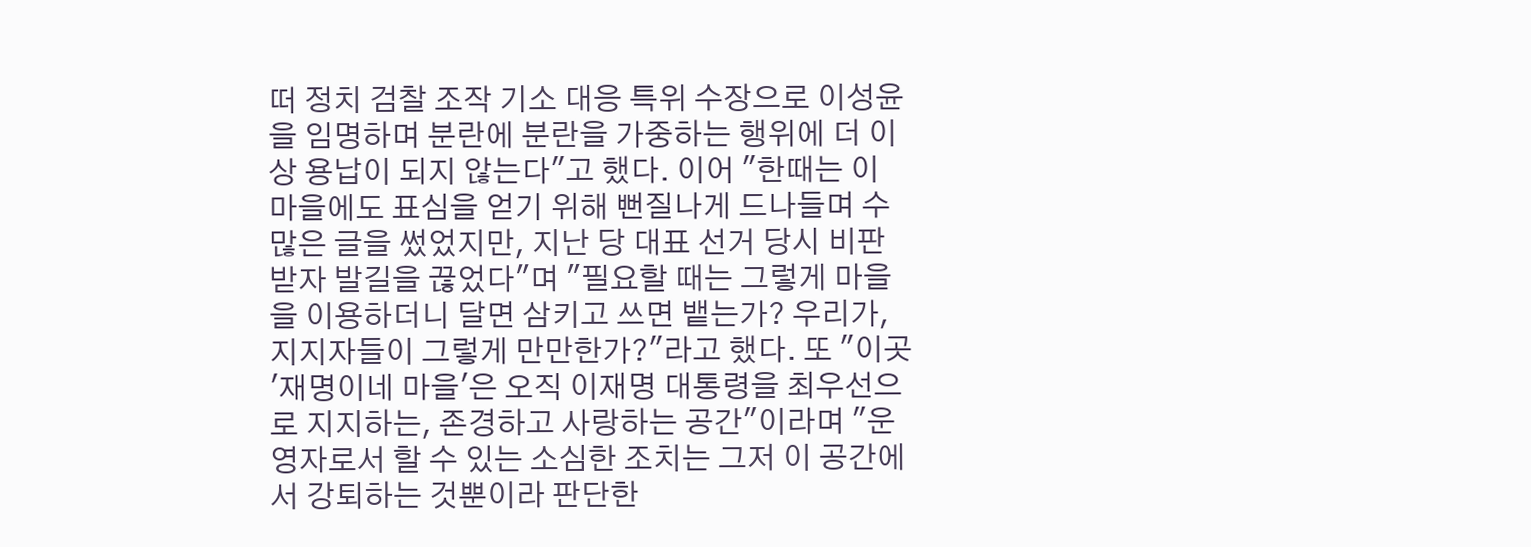떠 정치 검찰 조작 기소 대응 특위 수장으로 이성윤을 임명하며 분란에 분란을 가중하는 행위에 더 이상 용납이 되지 않는다"고 했다. 이어 "한때는 이 마을에도 표심을 얻기 위해 뻔질나게 드나들며 수많은 글을 썼었지만, 지난 당 대표 선거 당시 비판받자 발길을 끊었다"며 "필요할 때는 그렇게 마을을 이용하더니 달면 삼키고 쓰면 뱉는가? 우리가, 지지자들이 그렇게 만만한가?"라고 했다. 또 "이곳 '재명이네 마을'은 오직 이재명 대통령을 최우선으로 지지하는, 존경하고 사랑하는 공간"이라며 "운영자로서 할 수 있는 소심한 조치는 그저 이 공간에서 강퇴하는 것뿐이라 판단한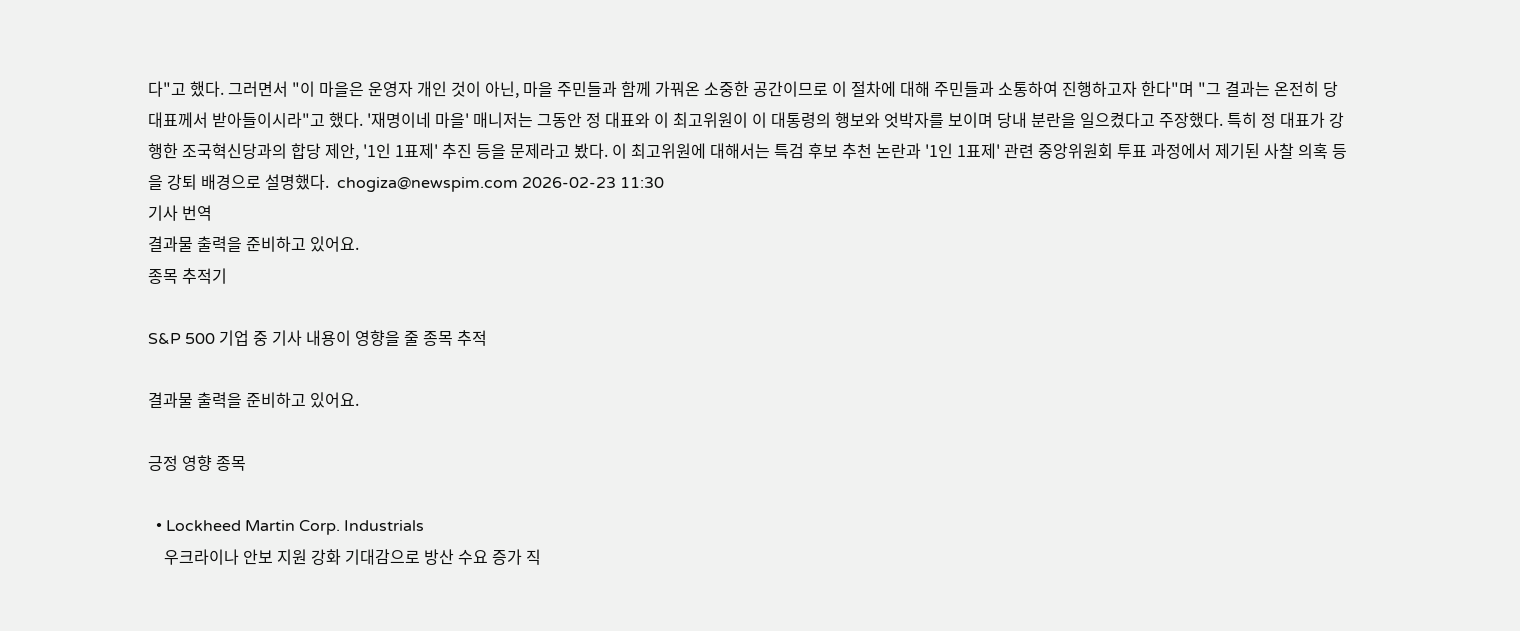다"고 했다. 그러면서 "이 마을은 운영자 개인 것이 아닌, 마을 주민들과 함께 가꿔온 소중한 공간이므로 이 절차에 대해 주민들과 소통하여 진행하고자 한다"며 "그 결과는 온전히 당 대표께서 받아들이시라"고 했다. '재명이네 마을' 매니저는 그동안 정 대표와 이 최고위원이 이 대통령의 행보와 엇박자를 보이며 당내 분란을 일으켰다고 주장했다. 특히 정 대표가 강행한 조국혁신당과의 합당 제안, '1인 1표제' 추진 등을 문제라고 봤다. 이 최고위원에 대해서는 특검 후보 추천 논란과 '1인 1표제' 관련 중앙위원회 투표 과정에서 제기된 사찰 의혹 등을 강퇴 배경으로 설명했다.  chogiza@newspim.com 2026-02-23 11:30
기사 번역
결과물 출력을 준비하고 있어요.
종목 추적기

S&P 500 기업 중 기사 내용이 영향을 줄 종목 추적

결과물 출력을 준비하고 있어요.

긍정 영향 종목

  • Lockheed Martin Corp. Industrials
    우크라이나 안보 지원 강화 기대감으로 방산 수요 증가 직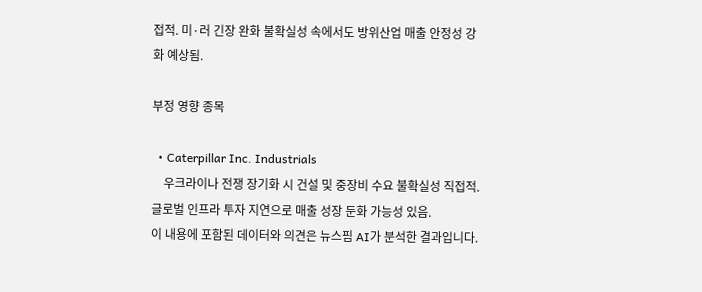접적. 미·러 긴장 완화 불확실성 속에서도 방위산업 매출 안정성 강화 예상됨.

부정 영향 종목

  • Caterpillar Inc. Industrials
    우크라이나 전쟁 장기화 시 건설 및 중장비 수요 불확실성 직접적. 글로벌 인프라 투자 지연으로 매출 성장 둔화 가능성 있음.
이 내용에 포함된 데이터와 의견은 뉴스핌 AI가 분석한 결과입니다.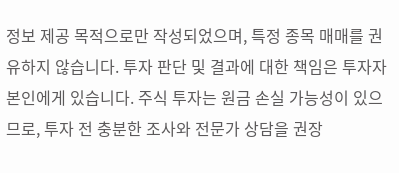정보 제공 목적으로만 작성되었으며, 특정 종목 매매를 권유하지 않습니다. 투자 판단 및 결과에 대한 책임은 투자자 본인에게 있습니다. 주식 투자는 원금 손실 가능성이 있으므로, 투자 전 충분한 조사와 전문가 상담을 권장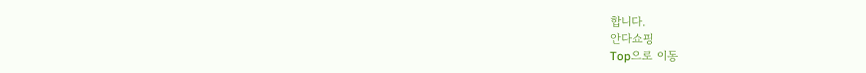합니다.
안다쇼핑
Top으로 이동